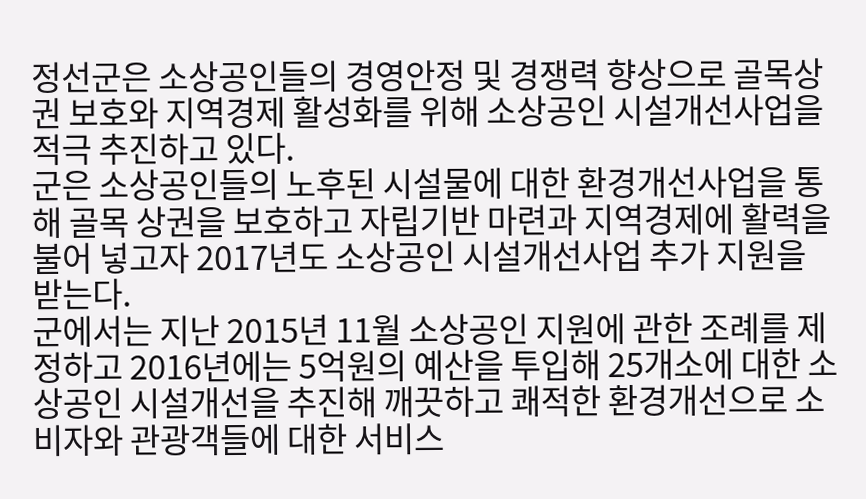정선군은 소상공인들의 경영안정 및 경쟁력 향상으로 골목상권 보호와 지역경제 활성화를 위해 소상공인 시설개선사업을 적극 추진하고 있다.
군은 소상공인들의 노후된 시설물에 대한 환경개선사업을 통해 골목 상권을 보호하고 자립기반 마련과 지역경제에 활력을 불어 넣고자 2017년도 소상공인 시설개선사업 추가 지원을 받는다.
군에서는 지난 2015년 11월 소상공인 지원에 관한 조례를 제정하고 2016년에는 5억원의 예산을 투입해 25개소에 대한 소상공인 시설개선을 추진해 깨끗하고 쾌적한 환경개선으로 소비자와 관광객들에 대한 서비스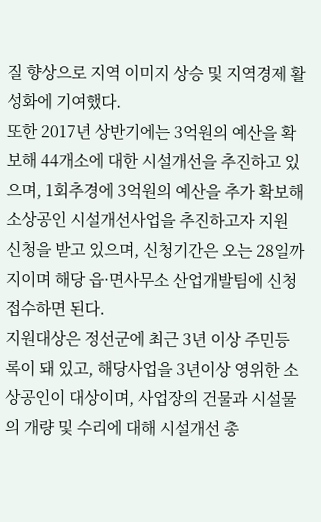질 향상으로 지역 이미지 상승 및 지역경제 활성화에 기여했다.
또한 2017년 상반기에는 3억원의 예산을 확보해 44개소에 대한 시설개선을 추진하고 있으며, 1회추경에 3억원의 예산을 추가 확보해 소상공인 시설개선사업을 추진하고자 지원 신청을 받고 있으며, 신청기간은 오는 28일까지이며 해당 읍·면사무소 산업개발팀에 신청 접수하면 된다.
지원대상은 정선군에 최근 3년 이상 주민등록이 돼 있고, 해당사업을 3년이상 영위한 소상공인이 대상이며, 사업장의 건물과 시설물의 개량 및 수리에 대해 시설개선 총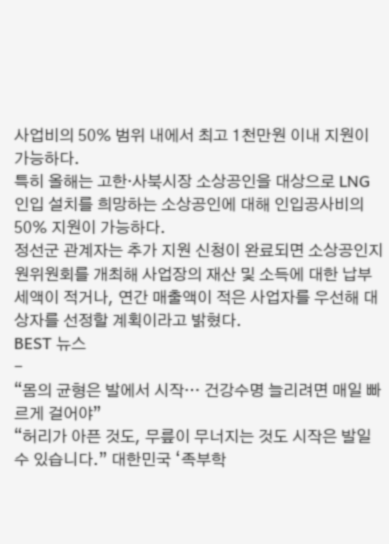사업비의 50% 범위 내에서 최고 1천만원 이내 지원이 가능하다.
특히 올해는 고한·사북시장 소상공인을 대상으로 LNG 인입 설치를 희망하는 소상공인에 대해 인입공사비의 50% 지원이 가능하다.
정선군 관계자는 추가 지원 신청이 완료되면 소상공인지원위원회를 개최해 사업장의 재산 및 소득에 대한 납부세액이 적거나, 연간 매출액이 적은 사업자를 우선해 대상자를 선정할 계획이라고 밝혔다.
BEST 뉴스
-
“몸의 균형은 발에서 시작… 건강수명 늘리려면 매일 빠르게 걸어야”
“허리가 아픈 것도, 무릎이 무너지는 것도 시작은 발일 수 있습니다.” 대한민국 ‘족부학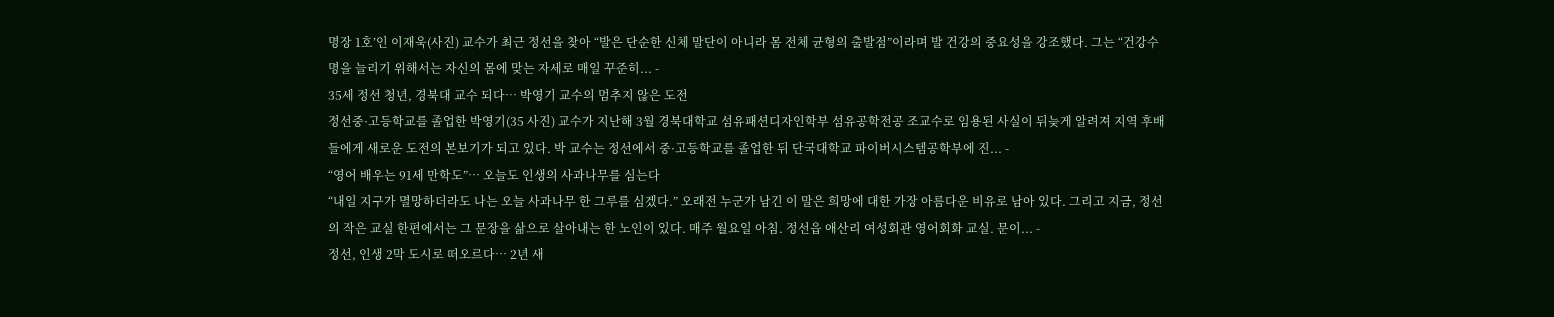명장 1호’인 이재욱(사진) 교수가 최근 정선을 찾아 “발은 단순한 신체 말단이 아니라 몸 전체 균형의 출발점”이라며 발 건강의 중요성을 강조했다. 그는 “건강수명을 늘리기 위해서는 자신의 몸에 맞는 자세로 매일 꾸준히... -
35세 정선 청년, 경북대 교수 되다… 박영기 교수의 멈추지 않은 도전
정선중·고등학교를 졸업한 박영기(35 사진) 교수가 지난해 3월 경북대학교 섬유패션디자인학부 섬유공학전공 조교수로 임용된 사실이 뒤늦게 알려져 지역 후배들에게 새로운 도전의 본보기가 되고 있다. 박 교수는 정선에서 중·고등학교를 졸업한 뒤 단국대학교 파이버시스템공학부에 진... -
“영어 배우는 91세 만학도”… 오늘도 인생의 사과나무를 심는다
“내일 지구가 멸망하더라도 나는 오늘 사과나무 한 그루를 심겠다.” 오래전 누군가 남긴 이 말은 희망에 대한 가장 아름다운 비유로 남아 있다. 그리고 지금, 정선의 작은 교실 한편에서는 그 문장을 삶으로 살아내는 한 노인이 있다. 매주 월요일 아침. 정선읍 애산리 여성회관 영어회화 교실. 문이... -
정선, 인생 2막 도시로 떠오르다… 2년 새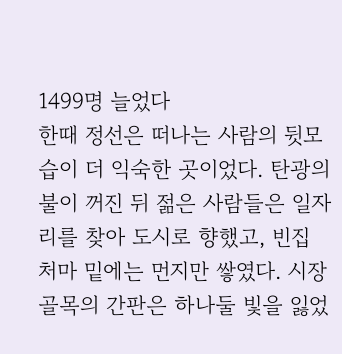1499명 늘었다
한때 정선은 떠나는 사람의 뒷모습이 더 익숙한 곳이었다. 탄광의 불이 꺼진 뒤 젊은 사람들은 일자리를 찾아 도시로 향했고, 빈집 처마 밑에는 먼지만 쌓였다. 시장 골목의 간판은 하나둘 빛을 잃었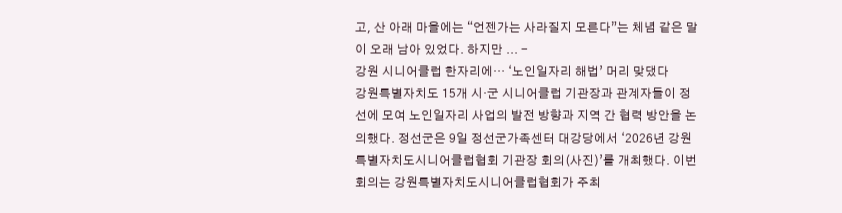고, 산 아래 마을에는 “언젠가는 사라질지 모른다”는 체념 같은 말이 오래 남아 있었다. 하지만 ... -
강원 시니어클럽 한자리에… ‘노인일자리 해법’ 머리 맞댔다
강원특별자치도 15개 시·군 시니어클럽 기관장과 관계자들이 정선에 모여 노인일자리 사업의 발전 방향과 지역 간 협력 방안을 논의했다. 정선군은 9일 정선군가족센터 대강당에서 ‘2026년 강원특별자치도시니어클럽협회 기관장 회의(사진)’를 개최했다. 이번 회의는 강원특별자치도시니어클럽협회가 주최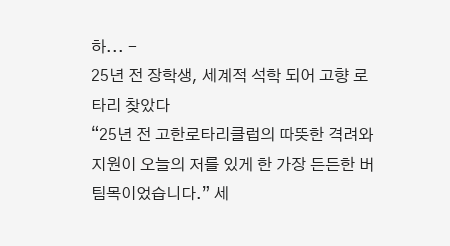하... -
25년 전 장학생, 세계적 석학 되어 고향 로타리 찾았다
“25년 전 고한로타리클럽의 따뜻한 격려와 지원이 오늘의 저를 있게 한 가장 든든한 버팀목이었습니다.” 세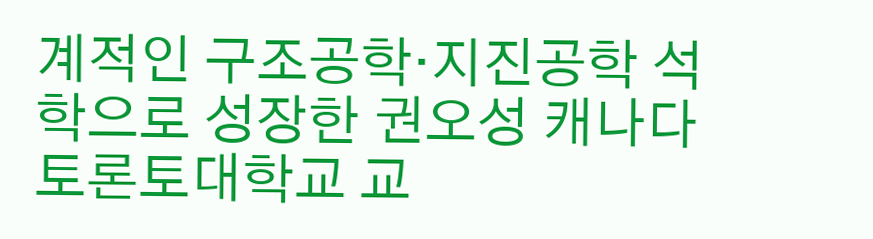계적인 구조공학·지진공학 석학으로 성장한 권오성 캐나다 토론토대학교 교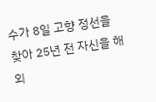수가 8일 고향 정선을 찾아 25년 전 자신을 해외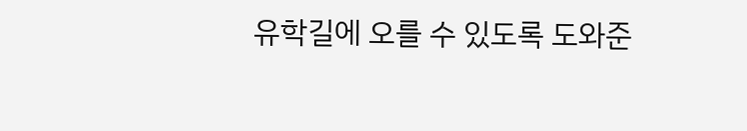유학길에 오를 수 있도록 도와준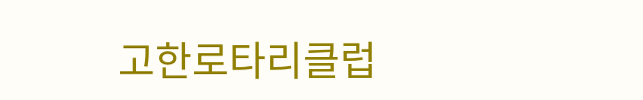고한로타리클럽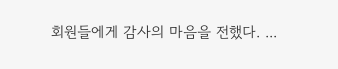회원들에게 감사의 마음을 전했다. ...